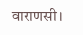वाराणसी।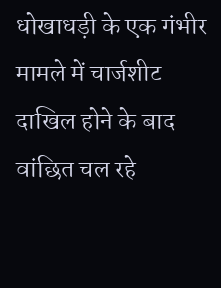धोखाधड़ी के एक गंभीर मामले में चार्जशीट दाखिल होने के बाद वांछित चल रहे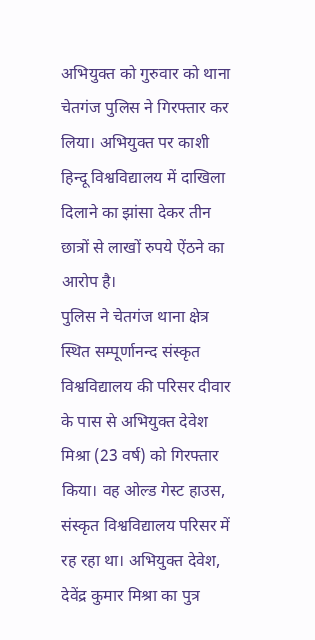अभियुक्त को गुरुवार को थाना चेतगंज पुलिस ने गिरफ्तार कर लिया। अभियुक्त पर काशी हिन्दू विश्वविद्यालय में दाखिला दिलाने का झांसा देकर तीन छात्रों से लाखों रुपये ऐंठने का आरोप है।
पुलिस ने चेतगंज थाना क्षेत्र स्थित सम्पूर्णानन्द संस्कृत विश्वविद्यालय की परिसर दीवार के पास से अभियुक्त देवेश मिश्रा (23 वर्ष) को गिरफ्तार किया। वह ओल्ड गेस्ट हाउस, संस्कृत विश्वविद्यालय परिसर में रह रहा था। अभियुक्त देवेश, देवेंद्र कुमार मिश्रा का पुत्र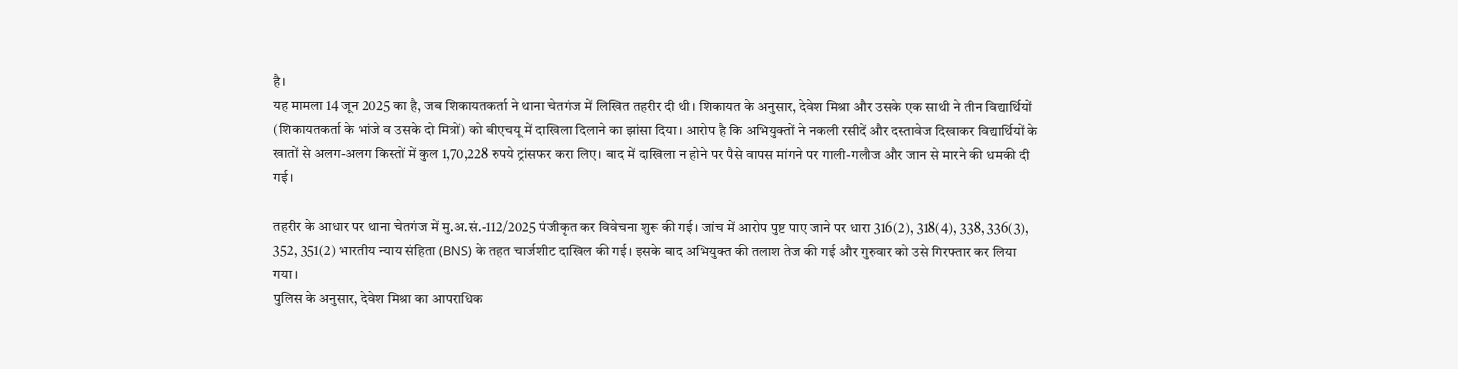है।
यह मामला 14 जून 2025 का है, जब शिकायतकर्ता ने थाना चेतगंज में लिखित तहरीर दी थी। शिकायत के अनुसार, देवेश मिश्रा और उसके एक साथी ने तीन विद्यार्थियों (शिकायतकर्ता के भांजे व उसके दो मित्रों) को बीएचयू में दाखिला दिलाने का झांसा दिया। आरोप है कि अभियुक्तों ने नकली रसीदें और दस्तावेज दिखाकर विद्यार्थियों के खातों से अलग-अलग किस्तों में कुल 1,70,228 रुपये ट्रांसफर करा लिए। बाद में दाखिला न होने पर पैसे वापस मांगने पर गाली-गलौज और जान से मारने की धमकी दी गई।

तहरीर के आधार पर थाना चेतगंज में मु.अ.सं.-112/2025 पंजीकृत कर विवेचना शुरू की गई। जांच में आरोप पुष्ट पाए जाने पर धारा 316(2), 318(4), 338, 336(3), 352, 351(2) भारतीय न्याय संहिता (BNS) के तहत चार्जशीट दाखिल की गई। इसके बाद अभियुक्त की तलाश तेज की गई और गुरुवार को उसे गिरफ्तार कर लिया गया।
पुलिस के अनुसार, देवेश मिश्रा का आपराधिक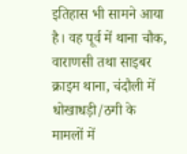इतिहास भी सामने आया है। वह पूर्व में थाना चौक, वाराणसी तथा साइबर क्राइम थाना, चंदौली में धोखाधड़ी/ठगी के मामलों में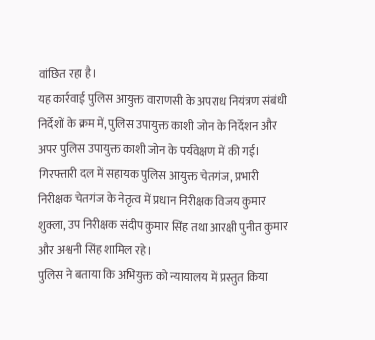वांछित रहा है।
यह कार्रवाई पुलिस आयुक्त वाराणसी के अपराध नियंत्रण संबंधी निर्देशों के क्रम में, पुलिस उपायुक्त काशी जोन के निर्देशन और अपर पुलिस उपायुक्त काशी जोन के पर्यवेक्षण में की गई। गिरफ्तारी दल में सहायक पुलिस आयुक्त चेतगंज, प्रभारी निरीक्षक चेतगंज के नेतृत्व में प्रधान निरीक्षक विजय कुमार शुक्ला, उप निरीक्षक संदीप कुमार सिंह तथा आरक्षी पुनीत कुमार और अश्वनी सिंह शामिल रहे।
पुलिस ने बताया कि अभियुक्त को न्यायालय में प्रस्तुत किया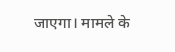जाएगा। मामले के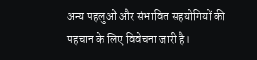अन्य पहलुओं और संभावित सहयोगियों की पहचान के लिए विवेचना जारी है।